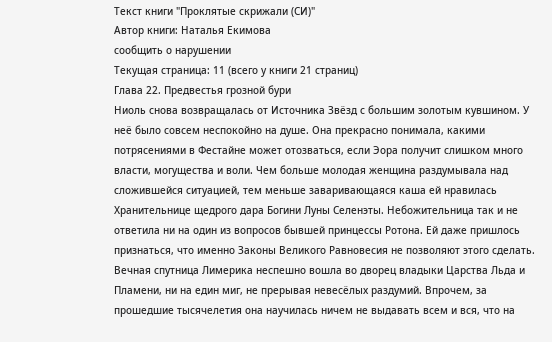Текст книги "Проклятые скрижали (СИ)"
Автор книги: Наталья Екимова
сообщить о нарушении
Текущая страница: 11 (всего у книги 21 страниц)
Глава 22. Предвестья грозной бури
Ниоль снова возвращалась от Источника Звёзд с большим золотым кувшином. У неё было совсем неспокойно на душе. Она прекрасно понимала, какими потрясениями в Фестайне может отозваться, если Эора получит слишком много власти, могущества и воли. Чем больше молодая женщина раздумывала над сложившейся ситуацией, тем меньше заваривающаяся каша ей нравилась Хранительнице щедрого дара Богини Луны Селенэты. Небожительница так и не ответила ни на один из вопросов бывшей принцессы Ротона. Ей даже пришлось признаться, что именно Законы Великого Равновесия не позволяют этого сделать.
Вечная спутница Лимерика неспешно вошла во дворец владыки Царства Льда и Пламени, ни на един миг, не прерывая невесёлых раздумий. Впрочем, за прошедшие тысячелетия она научилась ничем не выдавать всем и вся, что на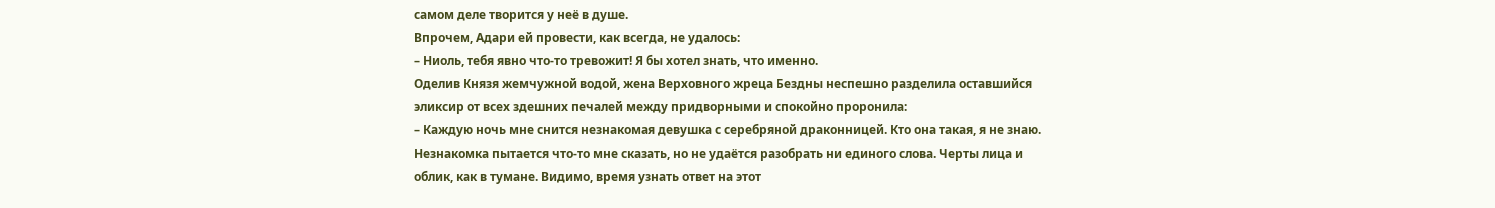самом деле творится у неё в душе.
Впрочем, Адари ей провести, как всегда, не удалось:
– Ниоль, тебя явно что-то тревожит! Я бы хотел знать, что именно.
Оделив Князя жемчужной водой, жена Верховного жреца Бездны неспешно разделила оставшийся эликсир от всех здешних печалей между придворными и спокойно проронила:
– Каждую ночь мне снится незнакомая девушка с серебряной драконницей. Кто она такая, я не знаю. Незнакомка пытается что-то мне сказать, но не удаётся разобрать ни единого слова. Черты лица и облик, как в тумане. Видимо, время узнать ответ на этот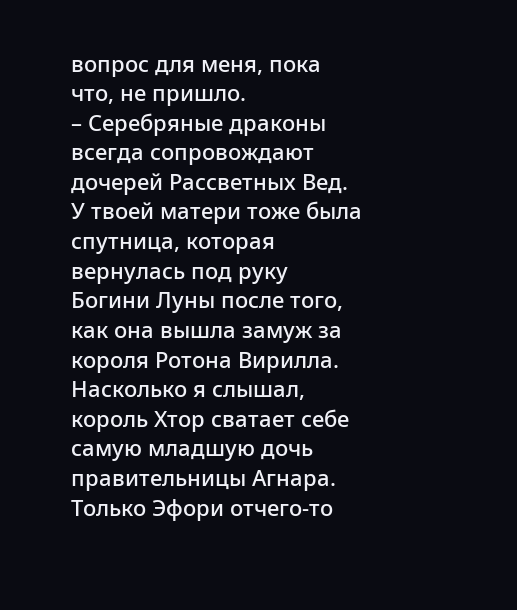вопрос для меня, пока что, не пришло.
– Серебряные драконы всегда сопровождают дочерей Рассветных Вед. У твоей матери тоже была спутница, которая вернулась под руку Богини Луны после того, как она вышла замуж за короля Ротона Вирилла. Насколько я слышал, король Хтор сватает себе самую младшую дочь правительницы Агнара. Только Эфори отчего-то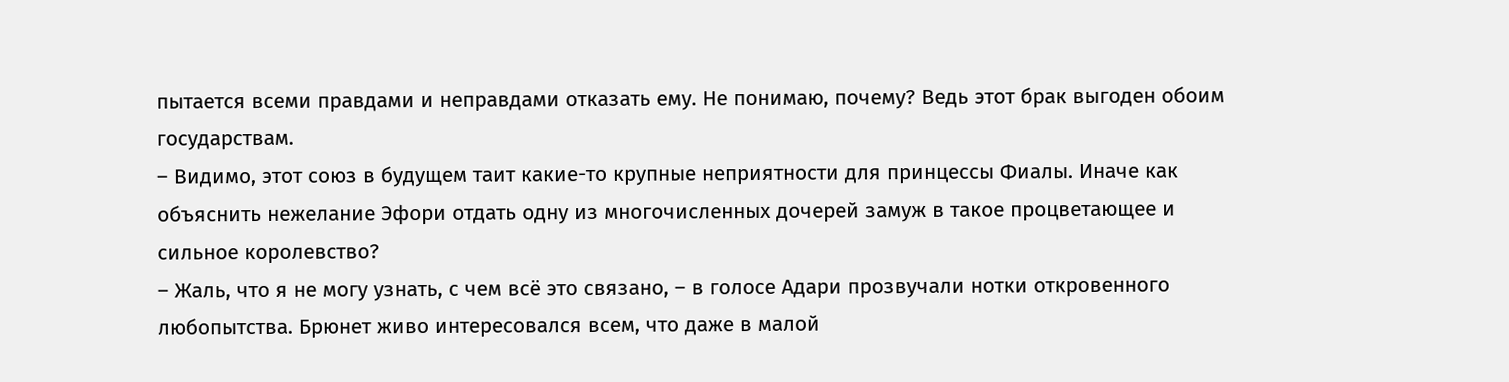пытается всеми правдами и неправдами отказать ему. Не понимаю, почему? Ведь этот брак выгоден обоим государствам.
– Видимо, этот союз в будущем таит какие-то крупные неприятности для принцессы Фиалы. Иначе как объяснить нежелание Эфори отдать одну из многочисленных дочерей замуж в такое процветающее и сильное королевство?
– Жаль, что я не могу узнать, с чем всё это связано, – в голосе Адари прозвучали нотки откровенного любопытства. Брюнет живо интересовался всем, что даже в малой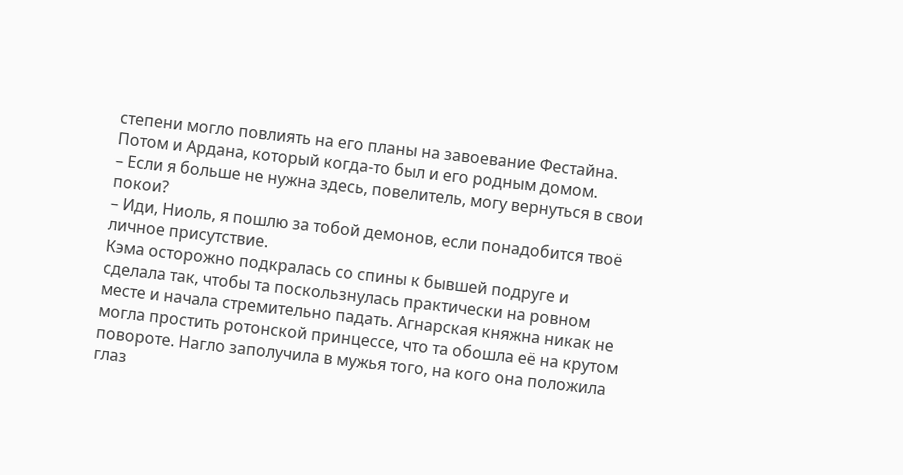степени могло повлиять на его планы на завоевание Фестайна. Потом и Ардана, который когда-то был и его родным домом.
– Если я больше не нужна здесь, повелитель, могу вернуться в свои покои?
– Иди, Ниоль, я пошлю за тобой демонов, если понадобится твоё личное присутствие.
Кэма осторожно подкралась со спины к бывшей подруге и сделала так, чтобы та поскользнулась практически на ровном месте и начала стремительно падать. Агнарская княжна никак не могла простить ротонской принцессе, что та обошла её на крутом повороте. Нагло заполучила в мужья того, на кого она положила глаз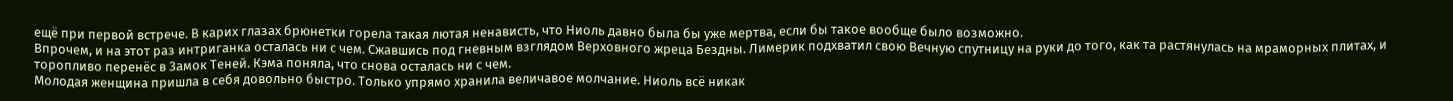ещё при первой встрече. В карих глазах брюнетки горела такая лютая ненависть, что Ниоль давно была бы уже мертва, если бы такое вообще было возможно.
Впрочем, и на этот раз интриганка осталась ни с чем. Сжавшись под гневным взглядом Верховного жреца Бездны. Лимерик подхватил свою Вечную спутницу на руки до того, как та растянулась на мраморных плитах, и торопливо перенёс в Замок Теней. Кэма поняла, что снова осталась ни с чем.
Молодая женщина пришла в себя довольно быстро. Только упрямо хранила величавое молчание. Ниоль всё никак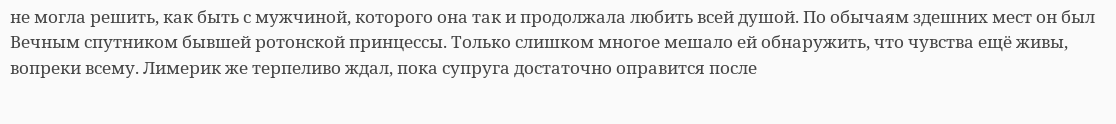не могла решить, как быть с мужчиной, которого она так и продолжала любить всей душой. По обычаям здешних мест он был Вечным спутником бывшей ротонской принцессы. Только слишком многое мешало ей обнаружить, что чувства ещё живы, вопреки всему. Лимерик же терпеливо ждал, пока супруга достаточно оправится после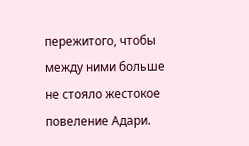пережитого, чтобы между ними больше не стояло жестокое повеление Адари.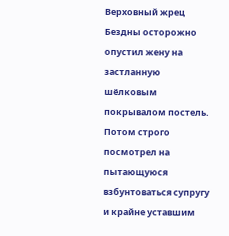Верховный жрец Бездны осторожно опустил жену на застланную шёлковым покрывалом постель. Потом строго посмотрел на пытающуюся взбунтоваться супругу и крайне уставшим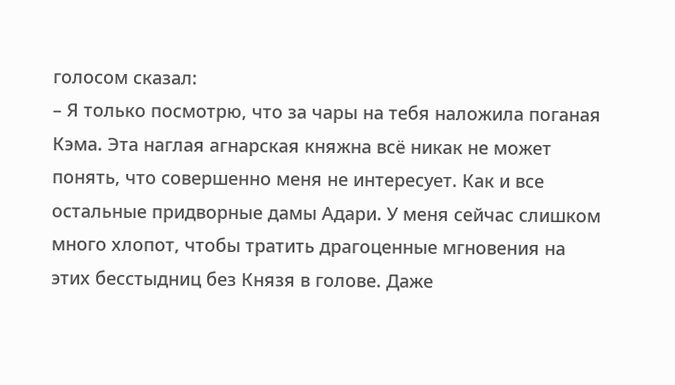голосом сказал:
– Я только посмотрю, что за чары на тебя наложила поганая Кэма. Эта наглая агнарская княжна всё никак не может понять, что совершенно меня не интересует. Как и все остальные придворные дамы Адари. У меня сейчас слишком много хлопот, чтобы тратить драгоценные мгновения на этих бесстыдниц без Князя в голове. Даже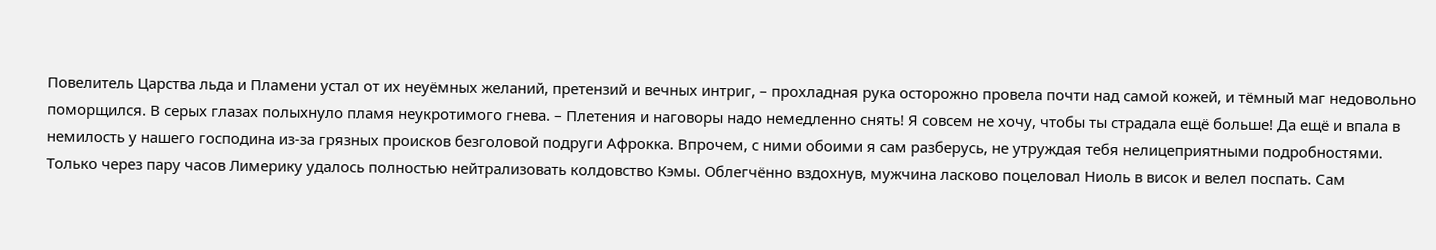Повелитель Царства льда и Пламени устал от их неуёмных желаний, претензий и вечных интриг, – прохладная рука осторожно провела почти над самой кожей, и тёмный маг недовольно поморщился. В серых глазах полыхнуло пламя неукротимого гнева. – Плетения и наговоры надо немедленно снять! Я совсем не хочу, чтобы ты страдала ещё больше! Да ещё и впала в немилость у нашего господина из-за грязных происков безголовой подруги Афрокка. Впрочем, с ними обоими я сам разберусь, не утруждая тебя нелицеприятными подробностями.
Только через пару часов Лимерику удалось полностью нейтрализовать колдовство Кэмы. Облегчённо вздохнув, мужчина ласково поцеловал Ниоль в висок и велел поспать. Сам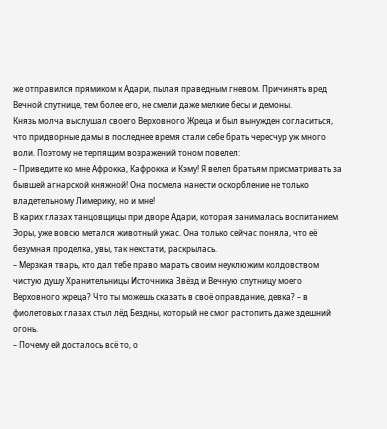же отправился прямиком к Адари, пылая праведным гневом. Причинять вред Вечной спутнице, тем более его, не смели даже мелкие бесы и демоны.
Князь молча выслушал своего Верховного Жреца и был вынужден согласиться, что придворные дамы в последнее время стали себе брать чересчур уж много воли. Поэтому не терпящим возражений тоном повелел:
– Приведите ко мне Афрокка, Кафрокка и Кэму! Я велел братьям присматривать за бывшей агнарской княжной! Она посмела нанести оскорбление не только владетельному Лимерику, но и мне!
В карих глазах танцовщицы при дворе Адари, которая занималась воспитанием Эоры, уже вовсю метался животный ужас. Она только сейчас поняла, что её безумная проделка, увы, так некстати, раскрылась.
– Мерзкая тварь, кто дал тебе право марать своим неуклюжим колдовством чистую душу Хранительницы Источника Звёзд и Вечную спутницу моего Верховного жреца? Что ты можешь сказать в своё оправдание, девка? – в фиолетовых глазах стыл лёд Бездны, который не смог растопить даже здешний огонь.
– Почему ей досталось всё то, о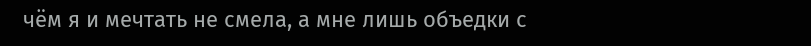чём я и мечтать не смела, а мне лишь объедки с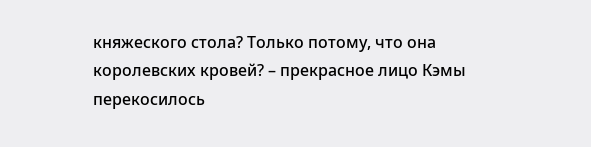княжеского стола? Только потому, что она королевских кровей? – прекрасное лицо Кэмы перекосилось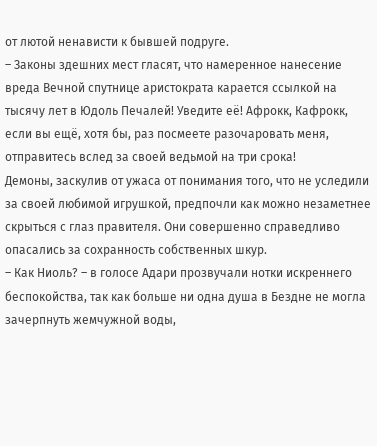от лютой ненависти к бывшей подруге.
– Законы здешних мест гласят, что намеренное нанесение вреда Вечной спутнице аристократа карается ссылкой на тысячу лет в Юдоль Печалей! Уведите её! Афрокк, Кафрокк, если вы ещё, хотя бы, раз посмеете разочаровать меня, отправитесь вслед за своей ведьмой на три срока!
Демоны, заскулив от ужаса от понимания того, что не уследили за своей любимой игрушкой, предпочли как можно незаметнее скрыться с глаз правителя. Они совершенно справедливо опасались за сохранность собственных шкур.
– Как Ниоль? – в голосе Адари прозвучали нотки искреннего беспокойства, так как больше ни одна душа в Бездне не могла зачерпнуть жемчужной воды,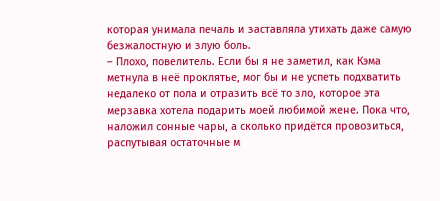которая унимала печаль и заставляла утихать даже самую безжалостную и злую боль.
– Плохо, повелитель. Если бы я не заметил, как Кэма метнула в неё проклятье, мог бы и не успеть подхватить недалеко от пола и отразить всё то зло, которое эта мерзавка хотела подарить моей любимой жене. Пока что, наложил сонные чары, а сколько придётся провозиться, распутывая остаточные м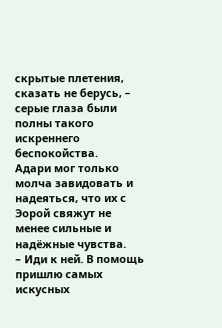скрытые плетения, сказать не берусь, – серые глаза были полны такого искреннего беспокойства.
Адари мог только молча завидовать и надеяться, что их с Эорой свяжут не менее сильные и надёжные чувства.
– Иди к ней. В помощь пришлю самых искусных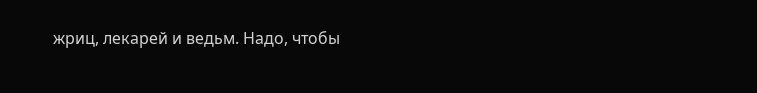жриц, лекарей и ведьм. Надо, чтобы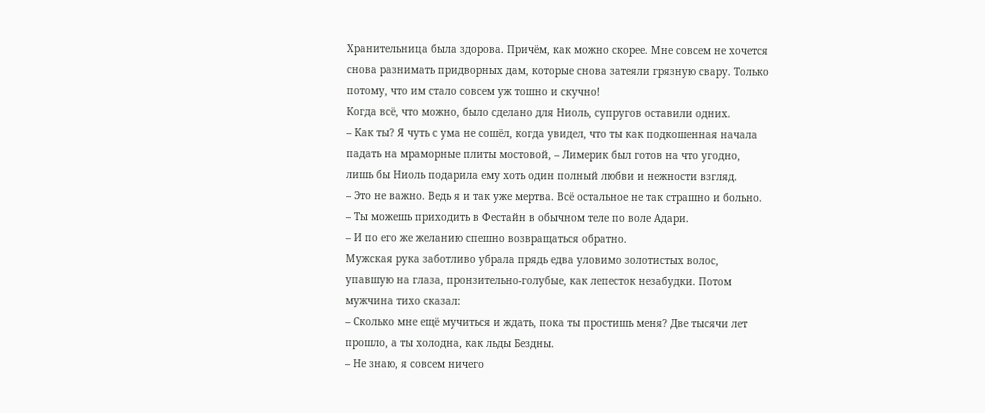Хранительница была здорова. Причём, как можно скорее. Мне совсем не хочется снова разнимать придворных дам, которые снова затеяли грязную свару. Только потому, что им стало совсем уж тошно и скучно!
Когда всё, что можно, было сделано для Ниоль, супругов оставили одних.
– Как ты? Я чуть с ума не сошёл, когда увидел, что ты как подкошенная начала падать на мраморные плиты мостовой, – Лимерик был готов на что угодно, лишь бы Ниоль подарила ему хоть один полный любви и нежности взгляд.
– Это не важно. Ведь я и так уже мертва. Всё остальное не так страшно и больно.
– Ты можешь приходить в Фестайн в обычном теле по воле Адари.
– И по его же желанию спешно возвращаться обратно.
Мужская рука заботливо убрала прядь едва уловимо золотистых волос, упавшую на глаза, пронзительно-голубые, как лепесток незабудки. Потом мужчина тихо сказал:
– Сколько мне ещё мучиться и ждать, пока ты простишь меня? Две тысячи лет прошло, а ты холодна, как льды Бездны.
– Не знаю, я совсем ничего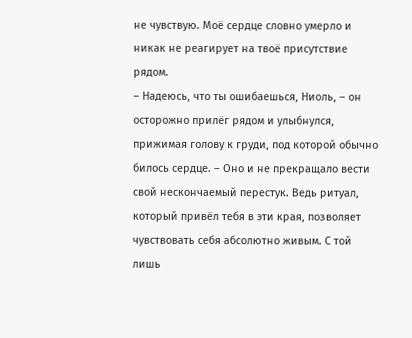не чувствую. Моё сердце словно умерло и никак не реагирует на твоё присутствие рядом.
– Надеюсь, что ты ошибаешься, Ниоль, – он осторожно прилёг рядом и улыбнулся, прижимая голову к груди, под которой обычно билось сердце. – Оно и не прекращало вести свой нескончаемый перестук. Ведь ритуал, который привёл тебя в эти края, позволяет чувствовать себя абсолютно живым. С той лишь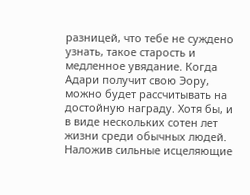разницей, что тебе не суждено узнать, такое старость и медленное увядание. Когда Адари получит свою Эору, можно будет рассчитывать на достойную награду. Хотя бы, и в виде нескольких сотен лет жизни среди обычных людей.
Наложив сильные исцеляющие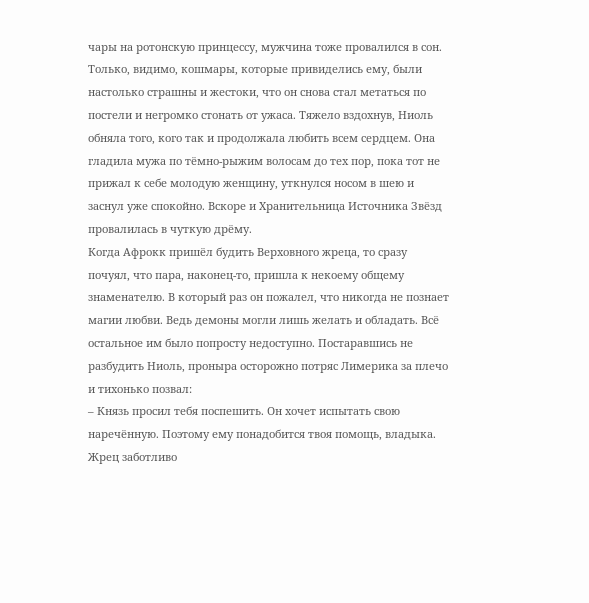чары на ротонскую принцессу, мужчина тоже провалился в сон. Только, видимо, кошмары, которые привиделись ему, были настолько страшны и жестоки, что он снова стал метаться по постели и негромко стонать от ужаса. Тяжело вздохнув, Ниоль обняла того, кого так и продолжала любить всем сердцем. Она гладила мужа по тёмно-рыжим волосам до тех пор, пока тот не прижал к себе молодую женщину, уткнулся носом в шею и заснул уже спокойно. Вскоре и Хранительница Источника Звёзд провалилась в чуткую дрёму.
Когда Афрокк пришёл будить Верховного жреца, то сразу почуял, что пара, наконец-то, пришла к некоему общему знаменателю. В который раз он пожалел, что никогда не познает магии любви. Ведь демоны могли лишь желать и обладать. Всё остальное им было попросту недоступно. Постаравшись не разбудить Ниоль, проныра осторожно потряс Лимерика за плечо и тихонько позвал:
– Князь просил тебя поспешить. Он хочет испытать свою наречённую. Поэтому ему понадобится твоя помощь, владыка.
Жрец заботливо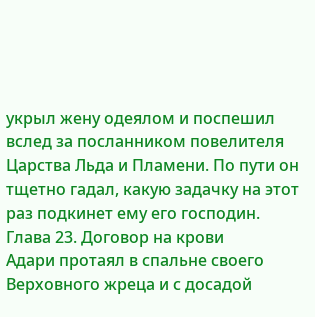укрыл жену одеялом и поспешил вслед за посланником повелителя Царства Льда и Пламени. По пути он тщетно гадал, какую задачку на этот раз подкинет ему его господин.
Глава 23. Договор на крови
Адари протаял в спальне своего Верховного жреца и с досадой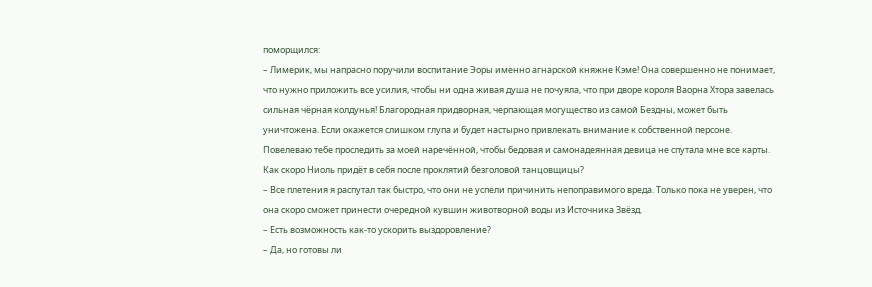поморщился:
– Лимерик, мы напрасно поручили воспитание Эоры именно агнарской княжне Кэме! Она совершенно не понимает, что нужно приложить все усилия, чтобы ни одна живая душа не почуяла, что при дворе короля Ваорна Хтора завелась сильная чёрная колдунья! Благородная придворная, черпающая могущество из самой Бездны, может быть уничтожена. Если окажется слишком глупа и будет настырно привлекать внимание к собственной персоне. Повелеваю тебе проследить за моей наречённой, чтобы бедовая и самонадеянная девица не спутала мне все карты. Как скоро Ниоль придёт в себя после проклятий безголовой танцовщицы?
– Все плетения я распутал так быстро, что они не успели причинить непоправимого вреда. Только пока не уверен, что она скоро сможет принести очередной кувшин животворной воды из Источника Звёзд.
– Есть возможность как-то ускорить выздоровление?
– Да, но готовы ли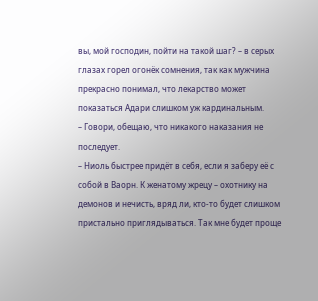вы, мой господин, пойти на такой шаг? – в серых глазах горел огонёк сомнения, так как мужчина прекрасно понимал, что лекарство может показаться Адари слишком уж кардинальным.
– Говори, обещаю, что никакого наказания не последует.
– Ниоль быстрее придёт в себя, если я заберу её с собой в Ваорн. К женатому жрецу – охотнику на демонов и нечисть, вряд ли, кто-то будет слишком пристально приглядываться. Так мне будет проще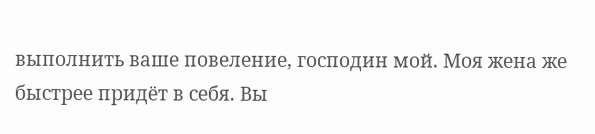выполнить ваше повеление, господин мой. Моя жена же быстрее придёт в себя. Вы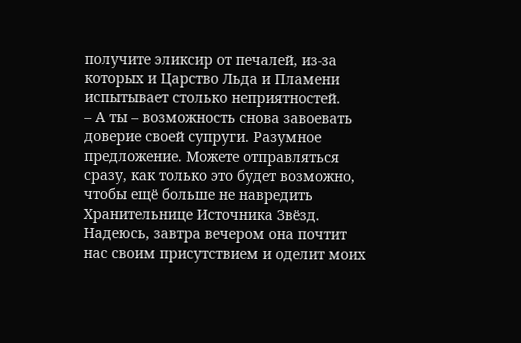получите эликсир от печалей, из-за которых и Царство Льда и Пламени испытывает столько неприятностей.
– А ты – возможность снова завоевать доверие своей супруги. Разумное предложение. Можете отправляться сразу, как только это будет возможно, чтобы ещё больше не навредить Хранительнице Источника Звёзд. Надеюсь, завтра вечером она почтит нас своим присутствием и оделит моих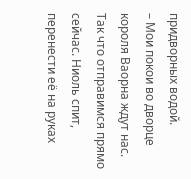придворных водой.
– Мои покои во дворце короля Ваорна ждут нас. Так что отправимся прямо сейчас. Ниоль спит, перенести её на руках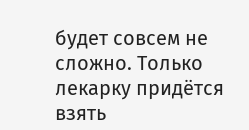будет совсем не сложно. Только лекарку придётся взять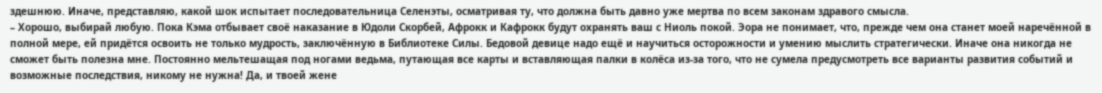здешнюю. Иначе, представляю, какой шок испытает последовательница Селенэты, осматривая ту, что должна быть давно уже мертва по всем законам здравого смысла.
– Хорошо, выбирай любую. Пока Кэма отбывает своё наказание в Юдоли Скорбей, Афрокк и Кафрокк будут охранять ваш с Ниоль покой. Эора не понимает, что, прежде чем она станет моей наречённой в полной мере, ей придётся освоить не только мудрость, заключённую в Библиотеке Силы. Бедовой девице надо ещё и научиться осторожности и умению мыслить стратегически. Иначе она никогда не сможет быть полезна мне. Постоянно мельтешащая под ногами ведьма, путающая все карты и вставляющая палки в колёса из-за того, что не сумела предусмотреть все варианты развития событий и возможные последствия, никому не нужна! Да, и твоей жене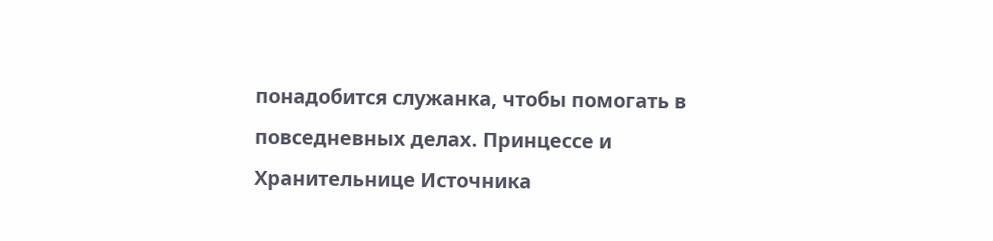понадобится служанка, чтобы помогать в повседневных делах. Принцессе и Хранительнице Источника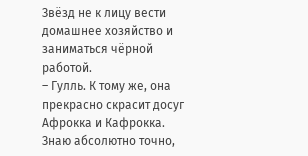Звёзд не к лицу вести домашнее хозяйство и заниматься чёрной работой.
– Гулль. К тому же, она прекрасно скрасит досуг Афрокка и Кафрокка. Знаю абсолютно точно,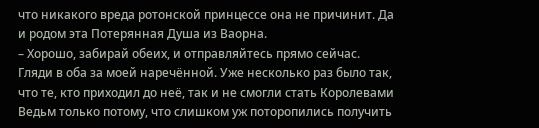что никакого вреда ротонской принцессе она не причинит. Да и родом эта Потерянная Душа из Ваорна.
– Хорошо, забирай обеих, и отправляйтесь прямо сейчас. Гляди в оба за моей наречённой. Уже несколько раз было так, что те, кто приходил до неё, так и не смогли стать Королевами Ведьм только потому, что слишком уж поторопились получить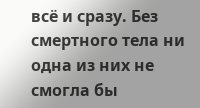всё и сразу. Без смертного тела ни одна из них не смогла бы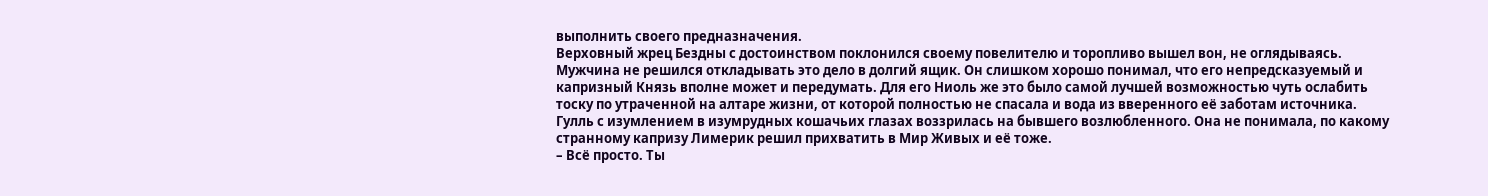выполнить своего предназначения.
Верховный жрец Бездны с достоинством поклонился своему повелителю и торопливо вышел вон, не оглядываясь. Мужчина не решился откладывать это дело в долгий ящик. Он слишком хорошо понимал, что его непредсказуемый и капризный Князь вполне может и передумать. Для его Ниоль же это было самой лучшей возможностью чуть ослабить тоску по утраченной на алтаре жизни, от которой полностью не спасала и вода из вверенного её заботам источника.
Гулль с изумлением в изумрудных кошачьих глазах воззрилась на бывшего возлюбленного. Она не понимала, по какому странному капризу Лимерик решил прихватить в Мир Живых и её тоже.
– Всё просто. Ты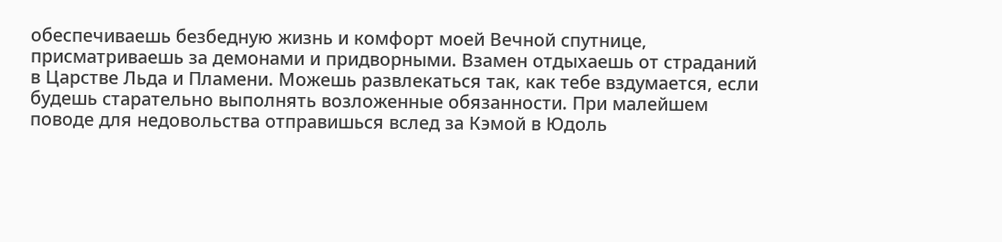обеспечиваешь безбедную жизнь и комфорт моей Вечной спутнице, присматриваешь за демонами и придворными. Взамен отдыхаешь от страданий в Царстве Льда и Пламени. Можешь развлекаться так, как тебе вздумается, если будешь старательно выполнять возложенные обязанности. При малейшем поводе для недовольства отправишься вслед за Кэмой в Юдоль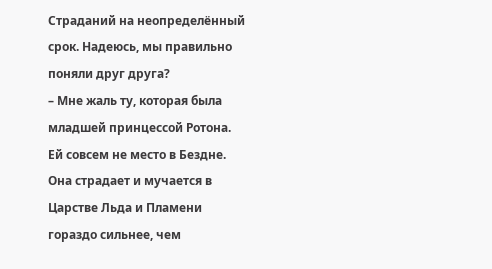Страданий на неопределённый срок. Надеюсь, мы правильно поняли друг друга?
– Мне жаль ту, которая была младшей принцессой Ротона. Ей совсем не место в Бездне. Она страдает и мучается в Царстве Льда и Пламени гораздо сильнее, чем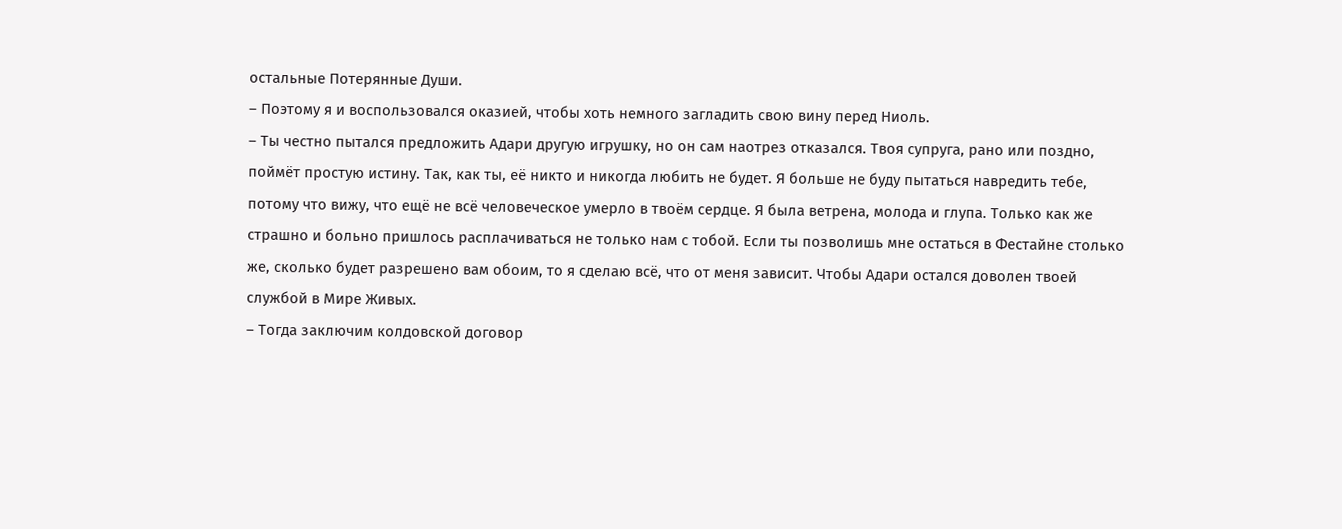остальные Потерянные Души.
– Поэтому я и воспользовался оказией, чтобы хоть немного загладить свою вину перед Ниоль.
– Ты честно пытался предложить Адари другую игрушку, но он сам наотрез отказался. Твоя супруга, рано или поздно, поймёт простую истину. Так, как ты, её никто и никогда любить не будет. Я больше не буду пытаться навредить тебе, потому что вижу, что ещё не всё человеческое умерло в твоём сердце. Я была ветрена, молода и глупа. Только как же страшно и больно пришлось расплачиваться не только нам с тобой. Если ты позволишь мне остаться в Фестайне столько же, сколько будет разрешено вам обоим, то я сделаю всё, что от меня зависит. Чтобы Адари остался доволен твоей службой в Мире Живых.
– Тогда заключим колдовской договор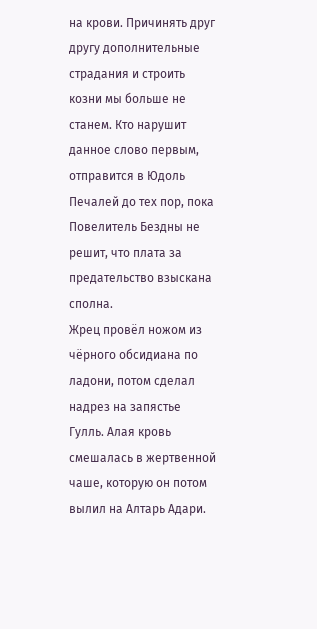на крови. Причинять друг другу дополнительные страдания и строить козни мы больше не станем. Кто нарушит данное слово первым, отправится в Юдоль Печалей до тех пор, пока Повелитель Бездны не решит, что плата за предательство взыскана сполна.
Жрец провёл ножом из чёрного обсидиана по ладони, потом сделал надрез на запястье Гулль. Алая кровь смешалась в жертвенной чаше, которую он потом вылил на Алтарь Адари.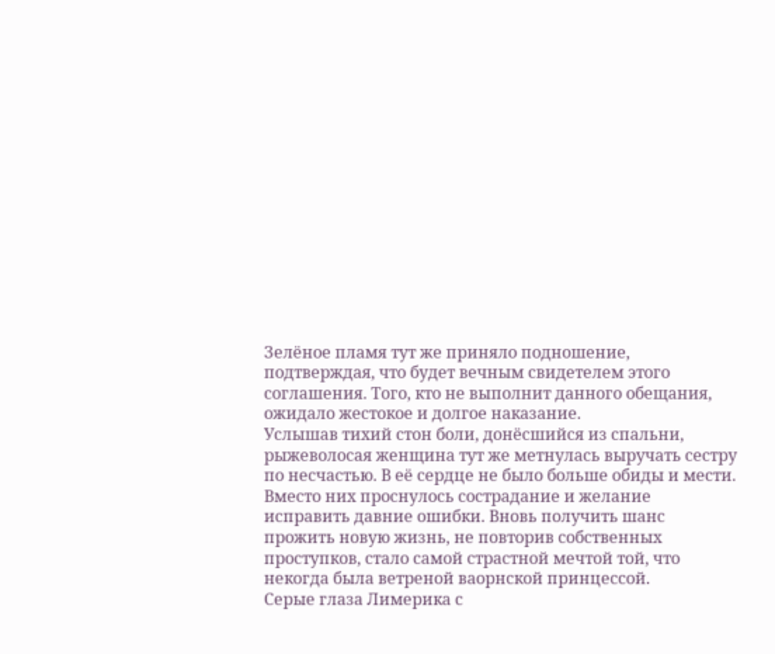Зелёное пламя тут же приняло подношение, подтверждая, что будет вечным свидетелем этого соглашения. Того, кто не выполнит данного обещания, ожидало жестокое и долгое наказание.
Услышав тихий стон боли, донёсшийся из спальни, рыжеволосая женщина тут же метнулась выручать сестру по несчастью. В её сердце не было больше обиды и мести. Вместо них проснулось сострадание и желание исправить давние ошибки. Вновь получить шанс прожить новую жизнь, не повторив собственных проступков, стало самой страстной мечтой той, что некогда была ветреной ваорнской принцессой.
Серые глаза Лимерика с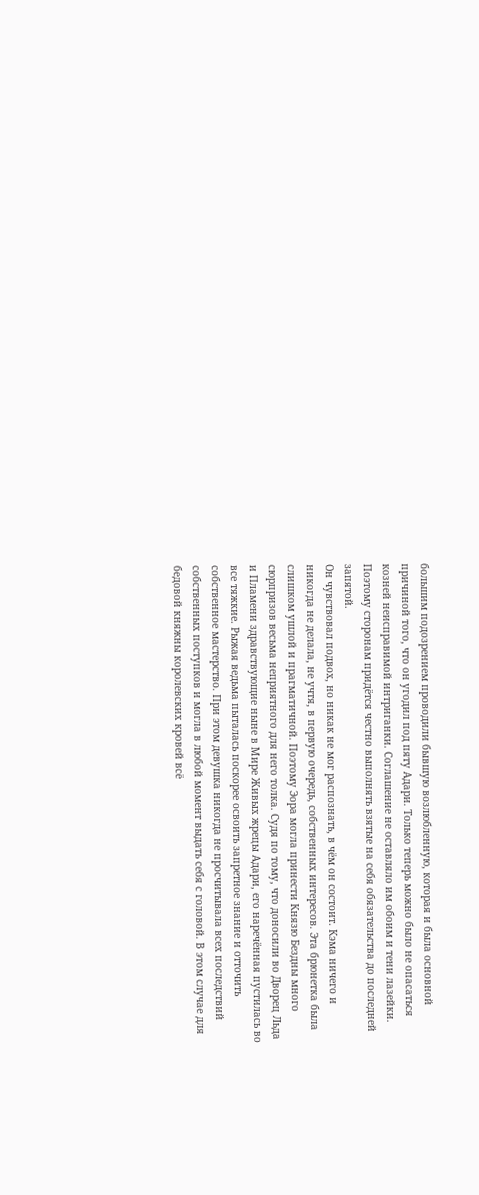большим подозрением проводили бывшую возлюбленную, которая и была основной причиной того, что он угодил под пяту Адари. Только теперь можно было не опасаться козней неисправимой интриганки. Соглашение не оставляло им обоим и тени лазейки. Поэтому сторонам придётся честно выполнять взятые на себя обязательства до последней запятой.
Он чувствовал подвох, но никак не мог распознать, в чём он состоит. Кэма ничего и никогда не делала, не учтя, в первую очередь, собственных интересов. Эта брюнетка была слишком ушлой и прагматичной. Поэтому Эора могла принести Князю Бездны много сюрпризов весьма неприятного для него толка. Судя по тому, что доносили во Дворец Льда и Пламени здравствующие ныне в Мире Живых жрецы Адари, его наречённая пустилась во все тяжкие. Рыжая ведьма пыталась поскорее освоить запретное знание и отточить собственное мастерство. При этом девушка никогда не просчитывала всех последствий собственных поступков и могла в любой момент выдать себя с головой. В этом случае для бедовой княжны королевских кровей всё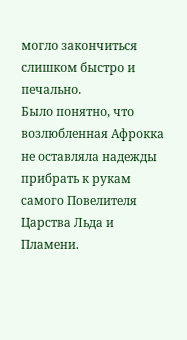могло закончиться слишком быстро и печально.
Было понятно, что возлюбленная Афрокка не оставляла надежды прибрать к рукам самого Повелителя Царства Льда и Пламени.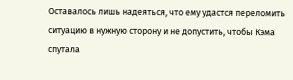Оставалось лишь надеяться, что ему удастся переломить ситуацию в нужную сторону и не допустить, чтобы Кэма спутала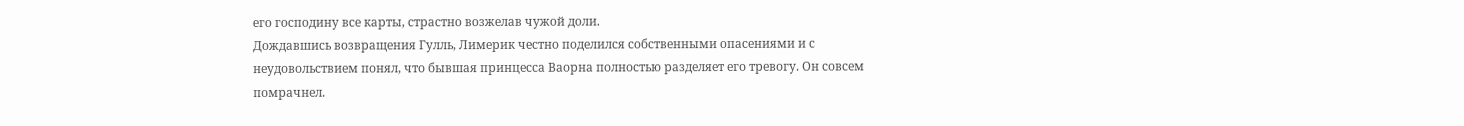его господину все карты, страстно возжелав чужой доли.
Дождавшись возвращения Гулль, Лимерик честно поделился собственными опасениями и с неудовольствием понял, что бывшая принцесса Ваорна полностью разделяет его тревогу. Он совсем помрачнел.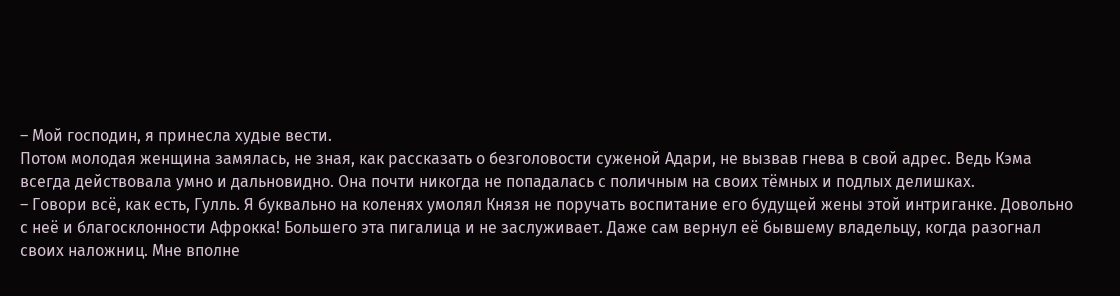– Мой господин, я принесла худые вести.
Потом молодая женщина замялась, не зная, как рассказать о безголовости суженой Адари, не вызвав гнева в свой адрес. Ведь Кэма всегда действовала умно и дальновидно. Она почти никогда не попадалась с поличным на своих тёмных и подлых делишках.
– Говори всё, как есть, Гулль. Я буквально на коленях умолял Князя не поручать воспитание его будущей жены этой интриганке. Довольно с неё и благосклонности Афрокка! Большего эта пигалица и не заслуживает. Даже сам вернул её бывшему владельцу, когда разогнал своих наложниц. Мне вполне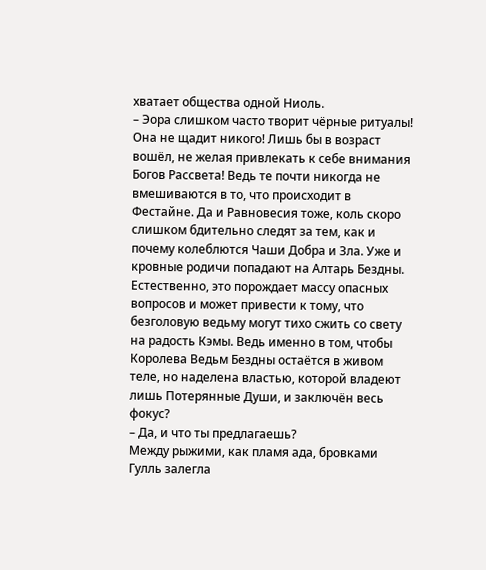хватает общества одной Ниоль.
– Эора слишком часто творит чёрные ритуалы! Она не щадит никого! Лишь бы в возраст вошёл, не желая привлекать к себе внимания Богов Рассвета! Ведь те почти никогда не вмешиваются в то, что происходит в Фестайне. Да и Равновесия тоже, коль скоро слишком бдительно следят за тем, как и почему колеблются Чаши Добра и Зла. Уже и кровные родичи попадают на Алтарь Бездны. Естественно, это порождает массу опасных вопросов и может привести к тому, что безголовую ведьму могут тихо сжить со свету на радость Кэмы. Ведь именно в том, чтобы Королева Ведьм Бездны остаётся в живом теле, но наделена властью, которой владеют лишь Потерянные Души, и заключён весь фокус?
– Да, и что ты предлагаешь?
Между рыжими, как пламя ада, бровками Гулль залегла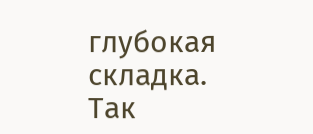глубокая складка. Так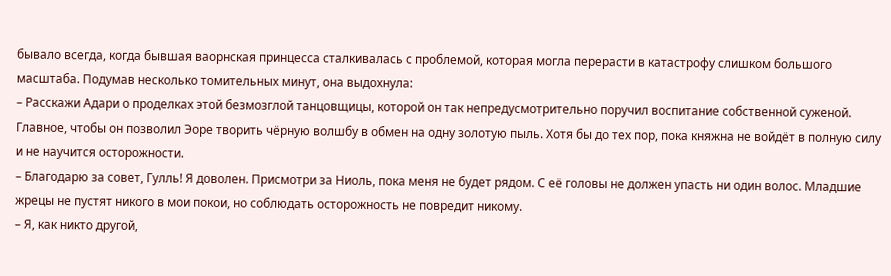бывало всегда, когда бывшая ваорнская принцесса сталкивалась с проблемой, которая могла перерасти в катастрофу слишком большого масштаба. Подумав несколько томительных минут, она выдохнула:
– Расскажи Адари о проделках этой безмозглой танцовщицы, которой он так непредусмотрительно поручил воспитание собственной суженой. Главное, чтобы он позволил Эоре творить чёрную волшбу в обмен на одну золотую пыль. Хотя бы до тех пор, пока княжна не войдёт в полную силу и не научится осторожности.
– Благодарю за совет, Гулль! Я доволен. Присмотри за Ниоль, пока меня не будет рядом. С её головы не должен упасть ни один волос. Младшие жрецы не пустят никого в мои покои, но соблюдать осторожность не повредит никому.
– Я, как никто другой,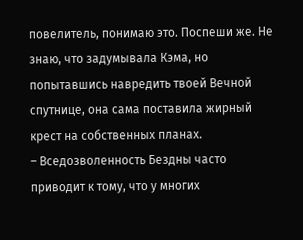повелитель, понимаю это. Поспеши же. Не знаю, что задумывала Кэма, но попытавшись навредить твоей Вечной спутнице, она сама поставила жирный крест на собственных планах.
– Вседозволенность Бездны часто приводит к тому, что у многих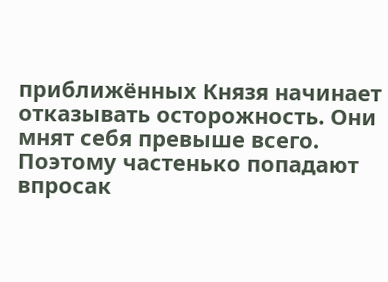приближённых Князя начинает отказывать осторожность. Они мнят себя превыше всего. Поэтому частенько попадают впросак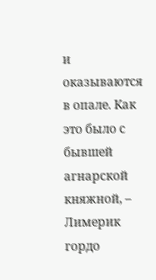и оказываются в опале. Как это было с бывшей агнарской княжной, – Лимерик гордо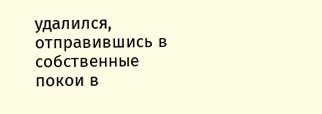удалился, отправившись в собственные покои в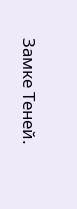Замке Теней.